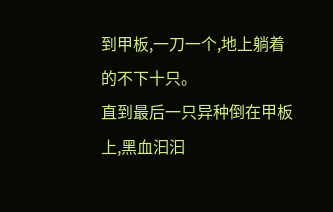到甲板,一刀一个,地上躺着的不下十只。
直到最后一只异种倒在甲板上,黑血汩汩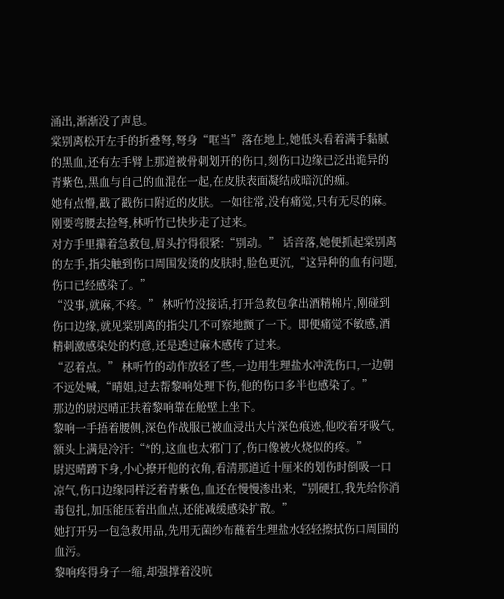涌出,渐渐没了声息。
棠别离松开左手的折叠弩,弩身“哐当”落在地上,她低头看着满手黏腻的黑血,还有左手臂上那道被骨刺划开的伤口,刻伤口边缘已泛出诡异的青紫色,黑血与自己的血混在一起,在皮肤表面凝结成暗沉的痂。
她有点懵,戳了戳伤口附近的皮肤。一如往常,没有痛觉,只有无尽的麻。
刚要弯腰去捡弩,林听竹已快步走了过来。
对方手里攥着急救包,眉头拧得很紧:“别动。” 话音落,她便抓起棠别离的左手,指尖触到伤口周围发烫的皮肤时,脸色更沉,“这异种的血有问题,伤口已经感染了。”
“没事,就麻,不疼。” 林听竹没接话,打开急救包拿出酒精棉片,刚碰到伤口边缘,就见棠别离的指尖几不可察地颤了一下。即便痛觉不敏感,酒精刺激感染处的灼意,还是透过麻木感传了过来。
“忍着点。” 林听竹的动作放轻了些,一边用生理盐水冲洗伤口,一边朝不远处喊,“晴姐,过去帮黎响处理下伤,他的伤口多半也感染了。”
那边的尉迟晴正扶着黎响靠在舱壁上坐下。
黎响一手捂着腰侧,深色作战服已被血浸出大片深色痕迹,他咬着牙吸气,额头上满是冷汗:“*的,这血也太邪门了,伤口像被火烧似的疼。”
尉迟晴蹲下身,小心撩开他的衣角,看清那道近十厘米的划伤时倒吸一口凉气,伤口边缘同样泛着青紫色,血还在慢慢渗出来,“别硬扛,我先给你消毒包扎,加压能压着出血点,还能减缓感染扩散。”
她打开另一包急救用品,先用无菌纱布蘸着生理盐水轻轻擦拭伤口周围的血污。
黎响疼得身子一缩,却强撑着没吭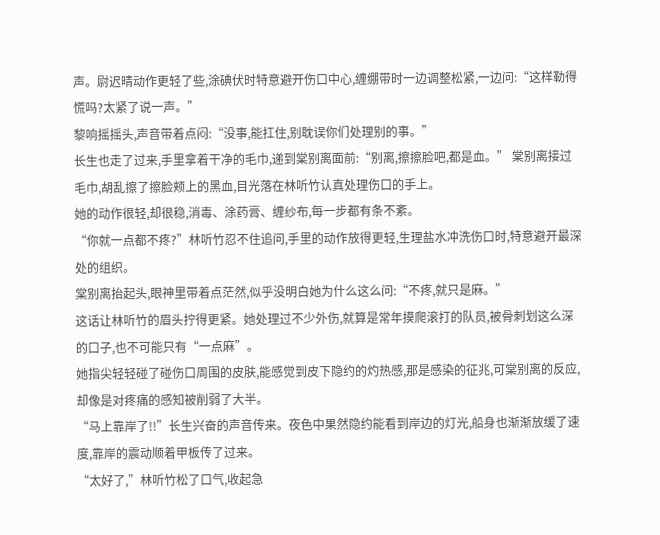声。尉迟晴动作更轻了些,涂碘伏时特意避开伤口中心,缠绷带时一边调整松紧,一边问:“这样勒得慌吗?太紧了说一声。”
黎响摇摇头,声音带着点闷:“没事,能扛住,别耽误你们处理别的事。”
长生也走了过来,手里拿着干净的毛巾,递到棠别离面前:“别离,擦擦脸吧,都是血。” 棠别离接过毛巾,胡乱擦了擦脸颊上的黑血,目光落在林听竹认真处理伤口的手上。
她的动作很轻,却很稳,消毒、涂药膏、缠纱布,每一步都有条不紊。
“你就一点都不疼?”林听竹忍不住追问,手里的动作放得更轻,生理盐水冲洗伤口时,特意避开最深处的组织。
棠别离抬起头,眼神里带着点茫然,似乎没明白她为什么这么问:“不疼,就只是麻。”
这话让林听竹的眉头拧得更紧。她处理过不少外伤,就算是常年摸爬滚打的队员,被骨刺划这么深的口子,也不可能只有“一点麻”。
她指尖轻轻碰了碰伤口周围的皮肤,能感觉到皮下隐约的灼热感,那是感染的征兆,可棠别离的反应,却像是对疼痛的感知被削弱了大半。
“马上靠岸了!!”长生兴奋的声音传来。夜色中果然隐约能看到岸边的灯光,船身也渐渐放缓了速度,靠岸的震动顺着甲板传了过来。
“太好了,”林听竹松了口气,收起急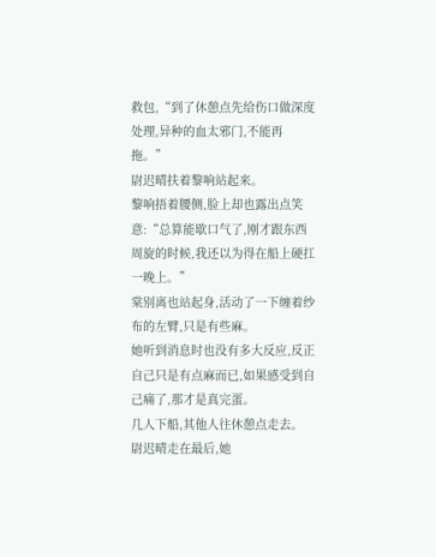救包,“到了休憩点先给伤口做深度处理,异种的血太邪门,不能再拖。”
尉迟晴扶着黎响站起来。
黎响捂着腰侧,脸上却也露出点笑意:“总算能歇口气了,刚才跟东西周旋的时候,我还以为得在船上硬扛一晚上。”
棠别离也站起身,活动了一下缠着纱布的左臂,只是有些麻。
她听到消息时也没有多大反应,反正自己只是有点麻而已,如果感受到自己痛了,那才是真完蛋。
几人下船,其他人往休憩点走去。
尉迟晴走在最后,她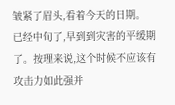皱紧了眉头,看着今天的日期。
已经中旬了,早到到灾害的平缓期了。按理来说,这个时候不应该有攻击力如此强并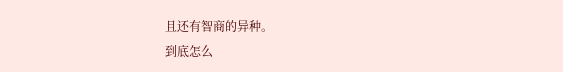且还有智商的异种。
到底怎么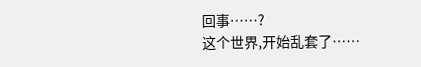回事……?
这个世界,开始乱套了……